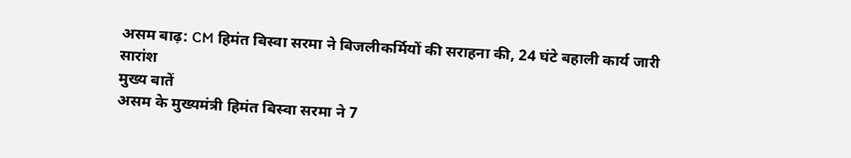असम बाढ़: CM हिमंत बिस्वा सरमा ने बिजलीकर्मियों की सराहना की, 24 घंटे बहाली कार्य जारी
सारांश
मुख्य बातें
असम के मुख्यमंत्री हिमंत बिस्वा सरमा ने 7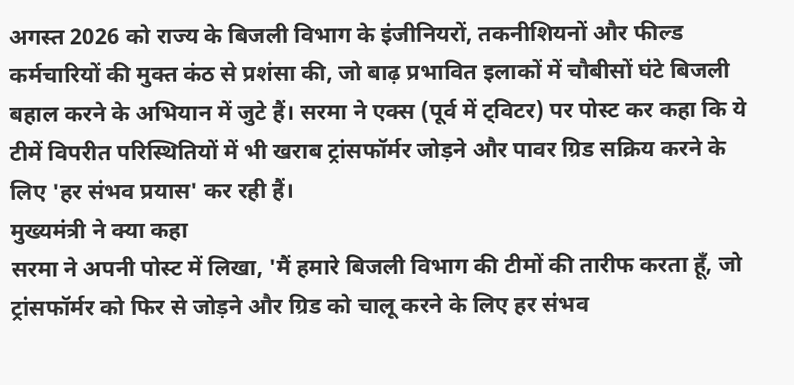अगस्त 2026 को राज्य के बिजली विभाग के इंजीनियरों, तकनीशियनों और फील्ड कर्मचारियों की मुक्त कंठ से प्रशंसा की, जो बाढ़ प्रभावित इलाकों में चौबीसों घंटे बिजली बहाल करने के अभियान में जुटे हैं। सरमा ने एक्स (पूर्व में ट्विटर) पर पोस्ट कर कहा कि ये टीमें विपरीत परिस्थितियों में भी खराब ट्रांसफॉर्मर जोड़ने और पावर ग्रिड सक्रिय करने के लिए 'हर संभव प्रयास' कर रही हैं।
मुख्यमंत्री ने क्या कहा
सरमा ने अपनी पोस्ट में लिखा, 'मैं हमारे बिजली विभाग की टीमों की तारीफ करता हूँ, जो ट्रांसफॉर्मर को फिर से जोड़ने और ग्रिड को चालू करने के लिए हर संभव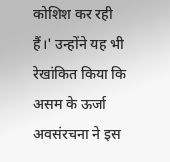कोशिश कर रही हैं।' उन्होंने यह भी रेखांकित किया कि असम के ऊर्जा अवसंरचना ने इस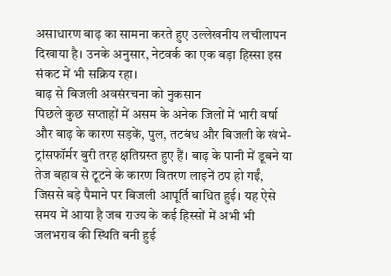असाधारण बाढ़ का सामना करते हुए उल्लेखनीय लचीलापन दिखाया है। उनके अनुसार, नेटवर्क का एक बड़ा हिस्सा इस संकट में भी सक्रिय रहा।
बाढ़ से बिजली अवसंरचना को नुकसान
पिछले कुछ सप्ताहों में असम के अनेक जिलों में भारी वर्षा और बाढ़ के कारण सड़कें, पुल, तटबंध और बिजली के खंभे-ट्रांसफॉर्मर बुरी तरह क्षतिग्रस्त हुए हैं। बाढ़ के पानी में डूबने या तेज बहाव से टूटने के कारण वितरण लाइनें ठप हो गईं, जिससे बड़े पैमाने पर बिजली आपूर्ति बाधित हुई। यह ऐसे समय में आया है जब राज्य के कई हिस्सों में अभी भी जलभराव की स्थिति बनी हुई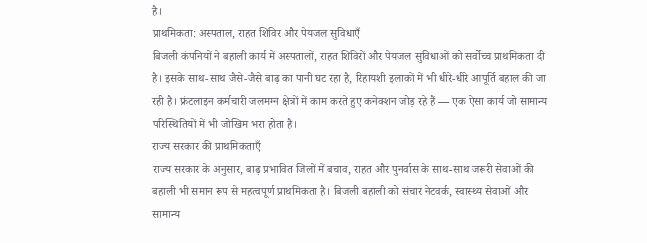है।
प्राथमिकता: अस्पताल, राहत शिविर और पेयजल सुविधाएँ
बिजली कंपनियों ने बहाली कार्य में अस्पतालों, राहत शिविरों और पेयजल सुविधाओं को सर्वोच्च प्राथमिकता दी है। इसके साथ-साथ जैसे-जैसे बाढ़ का पानी घट रहा है, रिहायशी इलाकों में भी धीरे-धीरे आपूर्ति बहाल की जा रही है। फ्रंटलाइन कर्मचारी जलमग्न क्षेत्रों में काम करते हुए कनेक्शन जोड़ रहे हैं — एक ऐसा कार्य जो सामान्य परिस्थितियों में भी जोखिम भरा होता है।
राज्य सरकार की प्राथमिकताएँ
राज्य सरकार के अनुसार, बाढ़ प्रभावित जिलों में बचाव, राहत और पुनर्वास के साथ-साथ जरूरी सेवाओं की बहाली भी समान रूप से महत्वपूर्ण प्राथमिकता है। बिजली बहाली को संचार नेटवर्क, स्वास्थ्य सेवाओं और सामान्य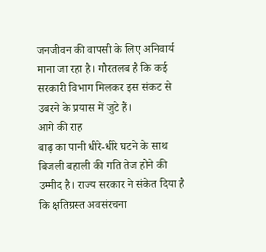जनजीवन की वापसी के लिए अनिवार्य माना जा रहा है। गौरतलब है कि कई सरकारी विभाग मिलकर इस संकट से उबरने के प्रयास में जुटे हैं।
आगे की राह
बाढ़ का पानी धीरे-धीरे घटने के साथ बिजली बहाली की गति तेज होने की उम्मीद है। राज्य सरकार ने संकेत दिया है कि क्षतिग्रस्त अवसंरचना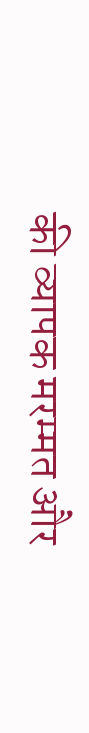की व्यापक मरम्मत और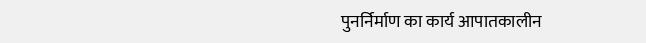पुनर्निर्माण का कार्य आपातकालीन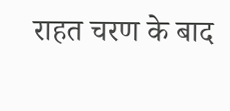राहत चरण के बाद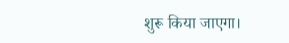शुरू किया जाएगा।